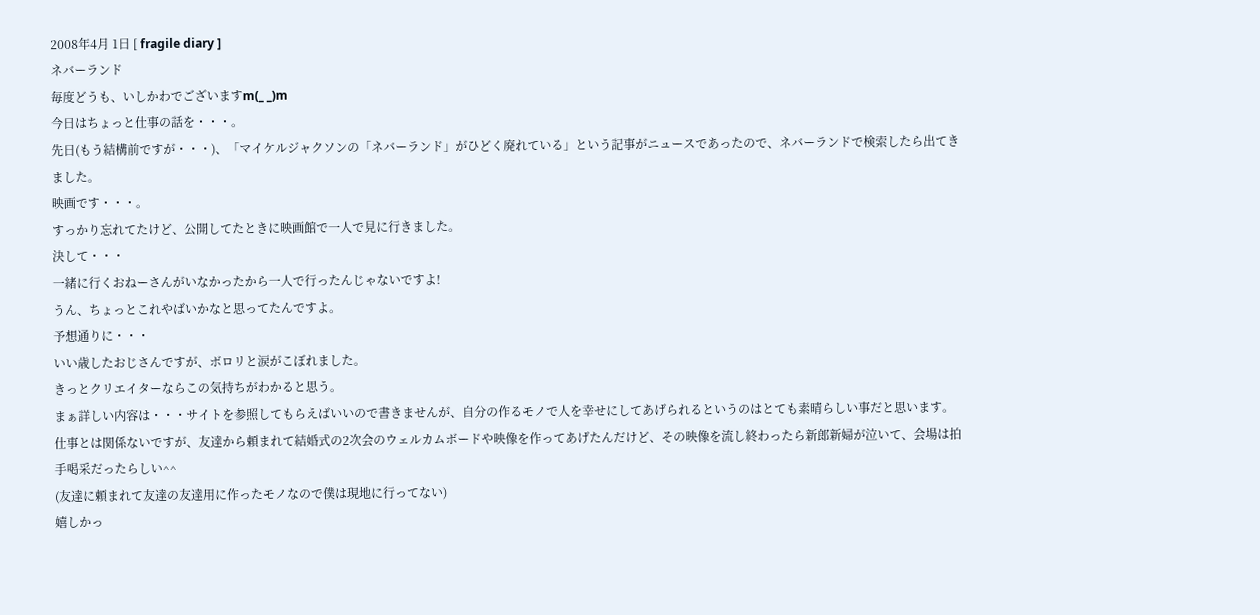2008年4月 1日 [ fragile diary ]
ネバーランド
毎度どうも、いしかわでございますm(_ _)m
今日はちょっと仕事の話を・・・。
先日(もう結構前ですが・・・)、「マイケルジャクソンの「ネバーランド」がひどく廃れている」という記事がニュースであったので、ネバーランドで検索したら出てきました。
映画です・・・。
すっかり忘れてたけど、公開してたときに映画館で一人で見に行きました。
決して・・・
一緒に行くおねーさんがいなかったから一人で行ったんじゃないですよ!
うん、ちょっとこれやばいかなと思ってたんですよ。
予想通りに・・・
いい歳したおじさんですが、ボロリと涙がこぼれました。
きっとクリエイターならこの気持ちがわかると思う。
まぁ詳しい内容は・・・サイトを参照してもらえばいいので書きませんが、自分の作るモノで人を幸せにしてあげられるというのはとても素晴らしい事だと思います。
仕事とは関係ないですが、友達から頼まれて結婚式の2次会のウェルカムボードや映像を作ってあげたんだけど、その映像を流し終わったら新郎新婦が泣いて、会場は拍手喝采だったらしい^^
(友達に頼まれて友達の友達用に作ったモノなので僕は現地に行ってない)
嬉しかっ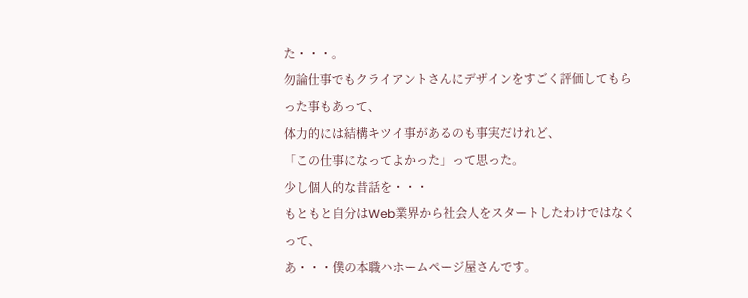た・・・。
勿論仕事でもクライアントさんにデザインをすごく評価してもらった事もあって、
体力的には結構キツイ事があるのも事実だけれど、
「この仕事になってよかった」って思った。
少し個人的な昔話を・・・
もともと自分はWeb業界から社会人をスタートしたわけではなくって、
あ・・・僕の本職ハホームページ屋さんです。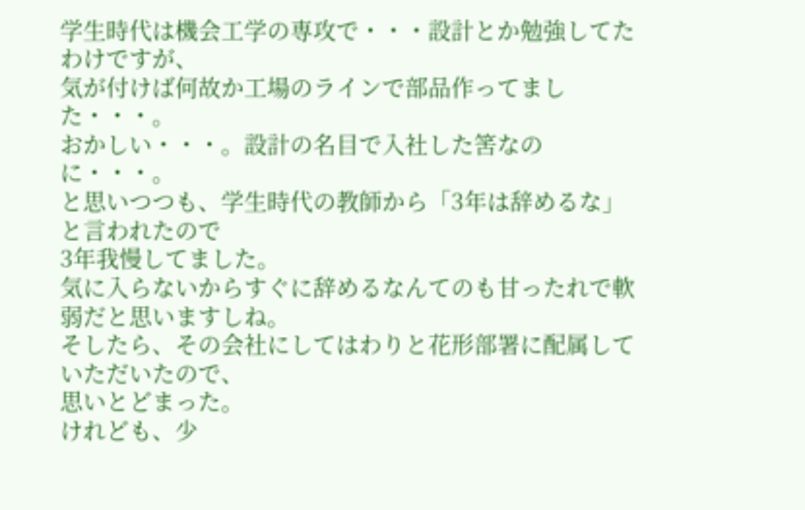学生時代は機会工学の専攻で・・・設計とか勉強してたわけですが、
気が付けば何故か工場のラインで部品作ってました・・・。
おかしい・・・。設計の名目で入社した筈なのに・・・。
と思いつつも、学生時代の教師から「3年は辞めるな」と言われたので
3年我慢してました。
気に入らないからすぐに辞めるなんてのも甘ったれで軟弱だと思いますしね。
そしたら、その会社にしてはわりと花形部署に配属していただいたので、
思いとどまった。
けれども、少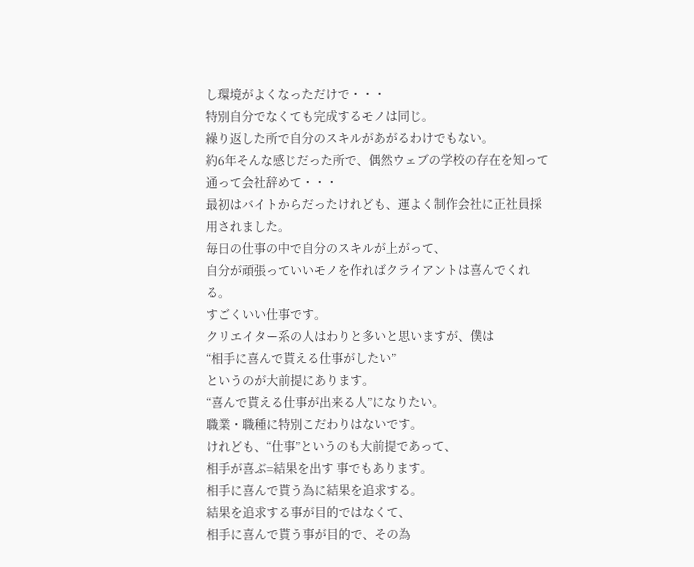し環境がよくなっただけで・・・
特別自分でなくても完成するモノは同じ。
繰り返した所で自分のスキルがあがるわけでもない。
約6年そんな感じだった所で、偶然ウェブの学校の存在を知って
通って会社辞めて・・・
最初はバイトからだったけれども、運よく制作会社に正社員採用されました。
毎日の仕事の中で自分のスキルが上がって、
自分が頑張っていいモノを作ればクライアントは喜んでくれる。
すごくいい仕事です。
クリエイター系の人はわりと多いと思いますが、僕は
“相手に喜んで貰える仕事がしたい”
というのが大前提にあります。
“喜んで貰える仕事が出来る人”になりたい。
職業・職種に特別こだわりはないです。
けれども、“仕事”というのも大前提であって、
相手が喜ぶ=結果を出す 事でもあります。
相手に喜んで貰う為に結果を追求する。
結果を追求する事が目的ではなくて、
相手に喜んで貰う事が目的で、その為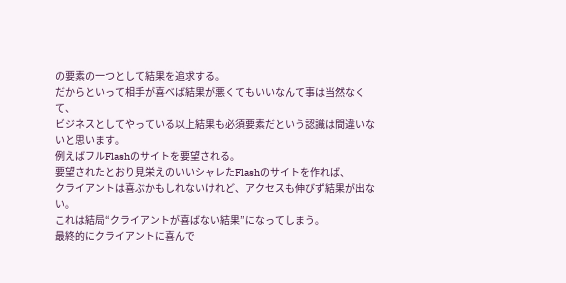の要素の一つとして結果を追求する。
だからといって相手が喜べば結果が悪くてもいいなんて事は当然なくて、
ビジネスとしてやっている以上結果も必須要素だという認識は間違いないと思います。
例えばフルFlashのサイトを要望される。
要望されたとおり見栄えのいいシャレたFlashのサイトを作れば、
クライアントは喜ぶかもしれないけれど、アクセスも伸びず結果が出ない。
これは結局“クライアントが喜ばない結果”になってしまう。
最終的にクライアントに喜んで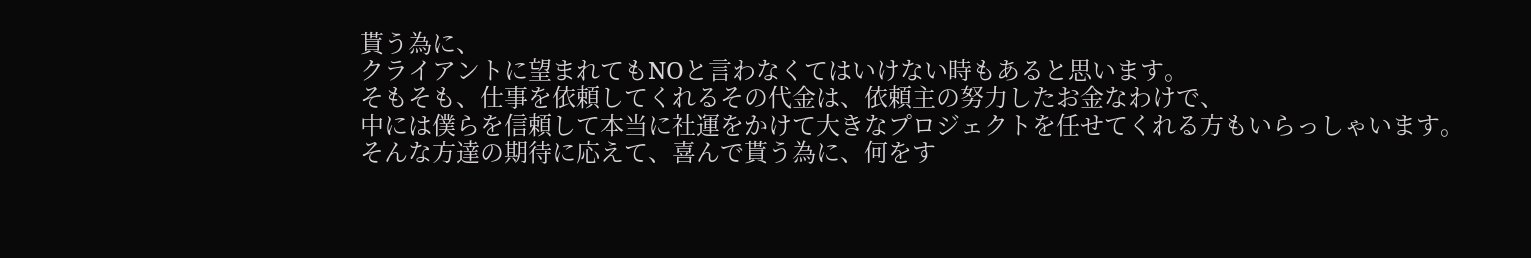貰う為に、
クライアントに望まれてもNOと言わなくてはいけない時もあると思います。
そもそも、仕事を依頼してくれるその代金は、依頼主の努力したお金なわけで、
中には僕らを信頼して本当に社運をかけて大きなプロジェクトを任せてくれる方もいらっしゃいます。
そんな方達の期待に応えて、喜んで貰う為に、何をす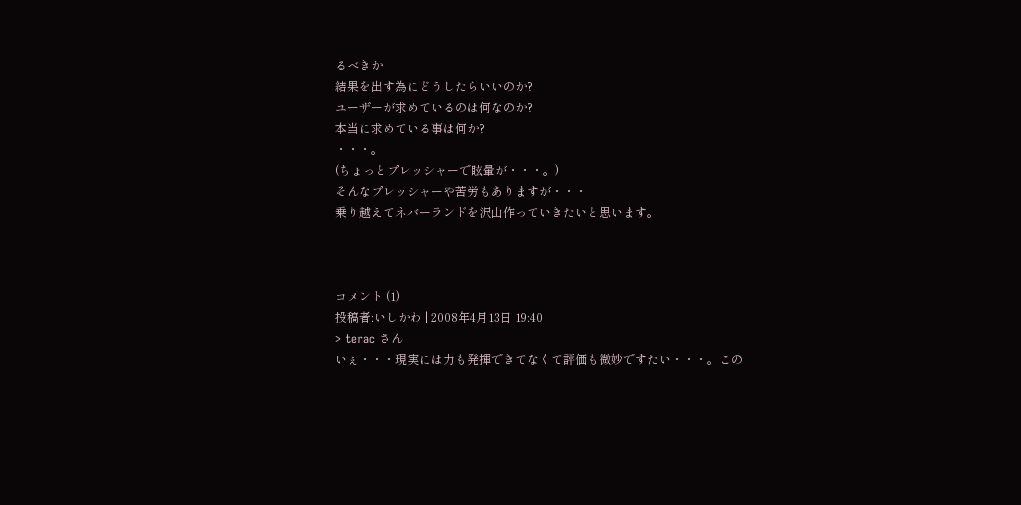るべきか
結果を出す為にどうしたらいいのか?
ユーザーが求めているのは何なのか?
本当に求めている事は何か?
・・・。
(ちょっとプレッシャーで眩暈が・・・。)
そんなプレッシャーや苦労もありますが・・・
乗り越えてネバーランドを沢山作っていきたいと思います。



コメント (1)
投稿者:いしかわ | 2008年4月13日 19:40
> terac さん
いぇ・・・現実には力も発揮できてなくて評価も微妙ですたい・・・。この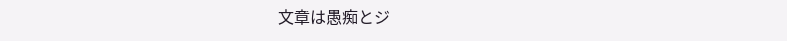文章は愚痴とジ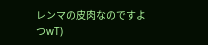レンマの皮肉なのですよ つwT)